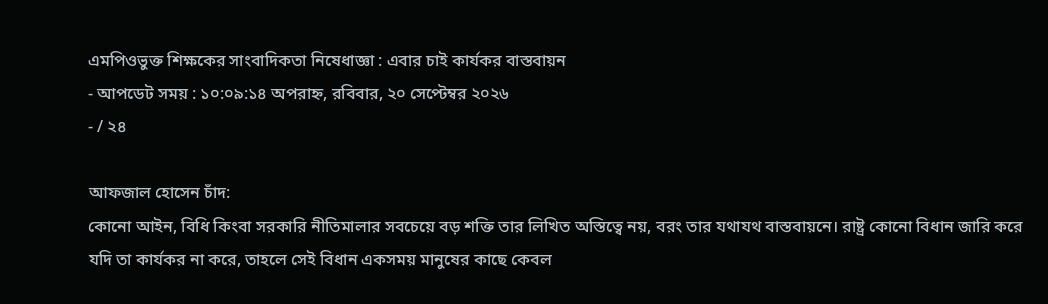এমপিওভুক্ত শিক্ষকের সাংবাদিকতা নিষেধাজ্ঞা : এবার চাই কার্যকর বাস্তবায়ন
- আপডেট সময় : ১০:০৯:১৪ অপরাহ্ন, রবিবার, ২০ সেপ্টেম্বর ২০২৬
- / ২৪

আফজাল হোসেন চাঁদ:
কোনো আইন, বিধি কিংবা সরকারি নীতিমালার সবচেয়ে বড় শক্তি তার লিখিত অস্তিত্বে নয়, বরং তার যথাযথ বাস্তবায়নে। রাষ্ট্র কোনো বিধান জারি করে যদি তা কার্যকর না করে, তাহলে সেই বিধান একসময় মানুষের কাছে কেবল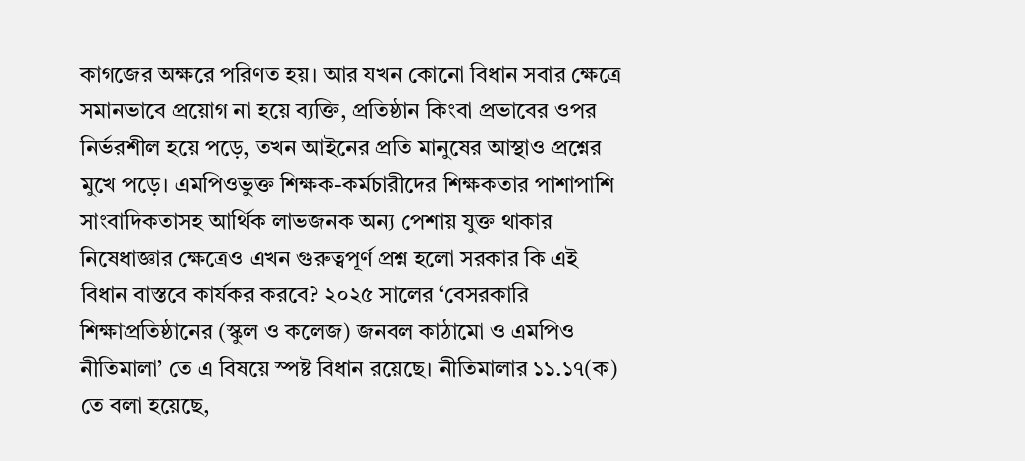কাগজের অক্ষরে পরিণত হয়। আর যখন কোনো বিধান সবার ক্ষেত্রে সমানভাবে প্রয়োগ না হয়ে ব্যক্তি, প্রতিষ্ঠান কিংবা প্রভাবের ওপর নির্ভরশীল হয়ে পড়ে, তখন আইনের প্রতি মানুষের আস্থাও প্রশ্নের মুখে পড়ে। এমপিওভুক্ত শিক্ষক-কর্মচারীদের শিক্ষকতার পাশাপাশি সাংবাদিকতাসহ আর্থিক লাভজনক অন্য পেশায় যুক্ত থাকার নিষেধাজ্ঞার ক্ষেত্রেও এখন গুরুত্বপূর্ণ প্রশ্ন হলো সরকার কি এই বিধান বাস্তবে কার্যকর করবে? ২০২৫ সালের ‘বেসরকারি শিক্ষাপ্রতিষ্ঠানের (স্কুল ও কলেজ) জনবল কাঠামো ও এমপিও নীতিমালা’ তে এ বিষয়ে স্পষ্ট বিধান রয়েছে। নীতিমালার ১১.১৭(ক) তে বলা হয়েছে,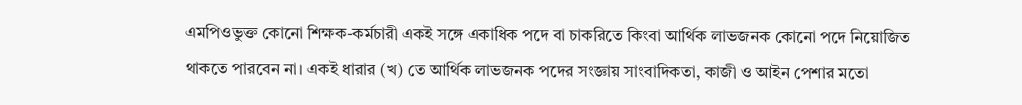এমপিওভুক্ত কোনো শিক্ষক-কর্মচারী একই সঙ্গে একাধিক পদে বা চাকরিতে কিংবা আর্থিক লাভজনক কোনো পদে নিয়োজিত থাকতে পারবেন না। একই ধারার (খ) তে আর্থিক লাভজনক পদের সংজ্ঞায় সাংবাদিকতা, কাজী ও আইন পেশার মতো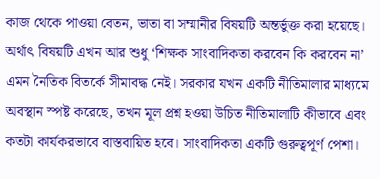কাজ থেকে পাওয়া বেতন, ভাতা বা সম্মানীর বিষয়টি অন্তর্ভুক্ত করা হয়েছে। অর্থাৎ বিষয়টি এখন আর শুধু ‘শিক্ষক সাংবাদিকতা করবেন কি করবেন না’ এমন নৈতিক বিতর্কে সীমাবদ্ধ নেই। সরকার যখন একটি নীতিমালার মাধ্যমে অবস্থান স্পষ্ট করেছে, তখন মূল প্রশ্ন হওয়া উচিত নীতিমালাটি কীভাবে এবং কতটা কার্যকরভাবে বাস্তবায়িত হবে। সাংবাদিকতা একটি গুরুত্বপূর্ণ পেশা।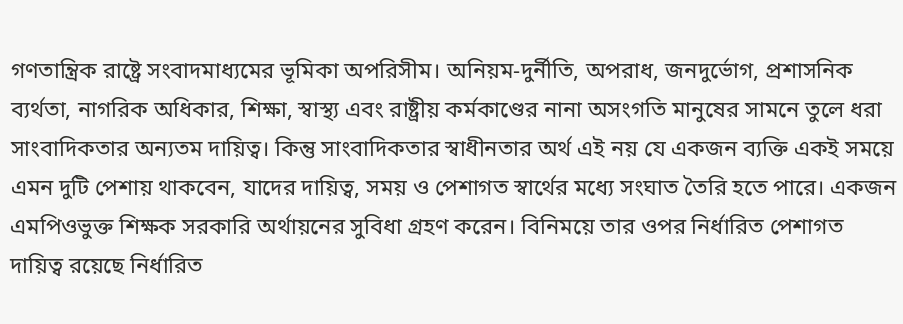গণতান্ত্রিক রাষ্ট্রে সংবাদমাধ্যমের ভূমিকা অপরিসীম। অনিয়ম-দুর্নীতি, অপরাধ, জনদুর্ভোগ, প্রশাসনিক ব্যর্থতা, নাগরিক অধিকার, শিক্ষা, স্বাস্থ্য এবং রাষ্ট্রীয় কর্মকাণ্ডের নানা অসংগতি মানুষের সামনে তুলে ধরা সাংবাদিকতার অন্যতম দায়িত্ব। কিন্তু সাংবাদিকতার স্বাধীনতার অর্থ এই নয় যে একজন ব্যক্তি একই সময়ে এমন দুটি পেশায় থাকবেন, যাদের দায়িত্ব, সময় ও পেশাগত স্বার্থের মধ্যে সংঘাত তৈরি হতে পারে। একজন এমপিওভুক্ত শিক্ষক সরকারি অর্থায়নের সুবিধা গ্রহণ করেন। বিনিময়ে তার ওপর নির্ধারিত পেশাগত দায়িত্ব রয়েছে নির্ধারিত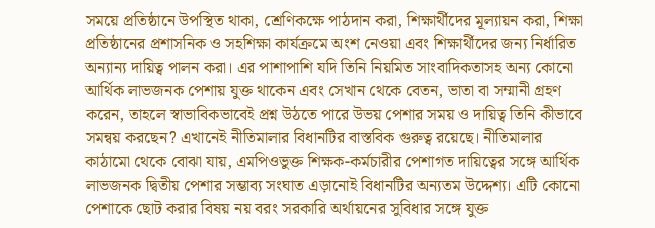সময়ে প্রতিষ্ঠানে উপস্থিত থাকা, শ্রেণিকক্ষে পাঠদান করা, শিক্ষার্থীদের মূল্যায়ন করা, শিক্ষা প্রতিষ্ঠানের প্রশাসনিক ও সহশিক্ষা কার্যক্রমে অংশ নেওয়া এবং শিক্ষার্থীদের জন্য নির্ধারিত অন্যান্য দায়িত্ব পালন করা। এর পাশাপাশি যদি তিনি নিয়মিত সাংবাদিকতাসহ অন্য কোনো আর্থিক লাভজনক পেশায় যুক্ত থাকেন এবং সেখান থেকে বেতন, ভাতা বা সম্মানী গ্রহণ করেন, তাহলে স্বাভাবিকভাবেই প্রশ্ন উঠতে পারে উভয় পেশার সময় ও দায়িত্ব তিনি কীভাবে সমন্বয় করছেন? এখানেই নীতিমালার বিধানটির বাস্তবিক গুরুত্ব রয়েছে। নীতিমালার কাঠামো থেকে বোঝা যায়, এমপিওভুক্ত শিক্ষক-কর্মচারীর পেশাগত দায়িত্বের সঙ্গে আর্থিক লাভজনক দ্বিতীয় পেশার সম্ভাব্য সংঘাত এড়ানোই বিধানটির অন্যতম উদ্দেশ্য। এটি কোনো পেশাকে ছোট করার বিষয় নয় বরং সরকারি অর্থায়নের সুবিধার সঙ্গে যুক্ত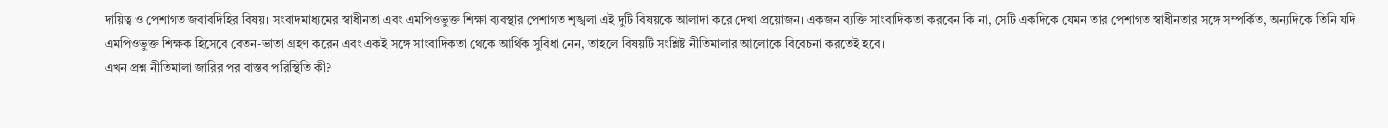দায়িত্ব ও পেশাগত জবাবদিহির বিষয়। সংবাদমাধ্যমের স্বাধীনতা এবং এমপিওভুক্ত শিক্ষা ব্যবস্থার পেশাগত শৃঙ্খলা এই দুটি বিষয়কে আলাদা করে দেখা প্রয়োজন। একজন ব্যক্তি সাংবাদিকতা করবেন কি না, সেটি একদিকে যেমন তার পেশাগত স্বাধীনতার সঙ্গে সম্পর্কিত, অন্যদিকে তিনি যদি এমপিওভুক্ত শিক্ষক হিসেবে বেতন-ভাতা গ্রহণ করেন এবং একই সঙ্গে সাংবাদিকতা থেকে আর্থিক সুবিধা নেন, তাহলে বিষয়টি সংশ্লিষ্ট নীতিমালার আলোকে বিবেচনা করতেই হবে।
এখন প্রশ্ন নীতিমালা জারির পর বাস্তব পরিস্থিতি কী?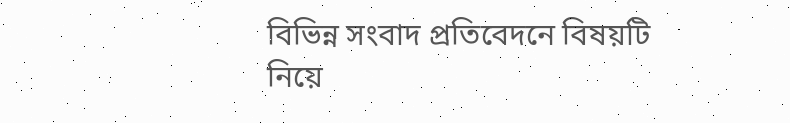বিভিন্ন সংবাদ প্রতিবেদনে বিষয়টি নিয়ে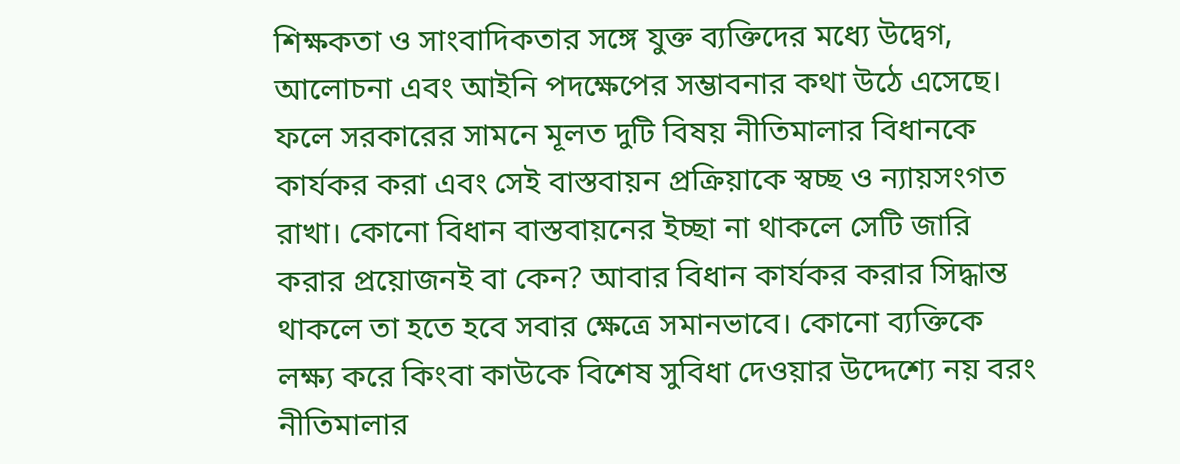শিক্ষকতা ও সাংবাদিকতার সঙ্গে যুক্ত ব্যক্তিদের মধ্যে উদ্বেগ, আলোচনা এবং আইনি পদক্ষেপের সম্ভাবনার কথা উঠে এসেছে। ফলে সরকারের সামনে মূলত দুটি বিষয় নীতিমালার বিধানকে কার্যকর করা এবং সেই বাস্তবায়ন প্রক্রিয়াকে স্বচ্ছ ও ন্যায়সংগত রাখা। কোনো বিধান বাস্তবায়নের ইচ্ছা না থাকলে সেটি জারি করার প্রয়োজনই বা কেন? আবার বিধান কার্যকর করার সিদ্ধান্ত থাকলে তা হতে হবে সবার ক্ষেত্রে সমানভাবে। কোনো ব্যক্তিকে লক্ষ্য করে কিংবা কাউকে বিশেষ সুবিধা দেওয়ার উদ্দেশ্যে নয় বরং নীতিমালার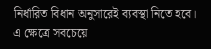নির্ধারিত বিধান অনুসারেই ব্যবস্থা নিতে হবে। এ ক্ষেত্রে সবচেয়ে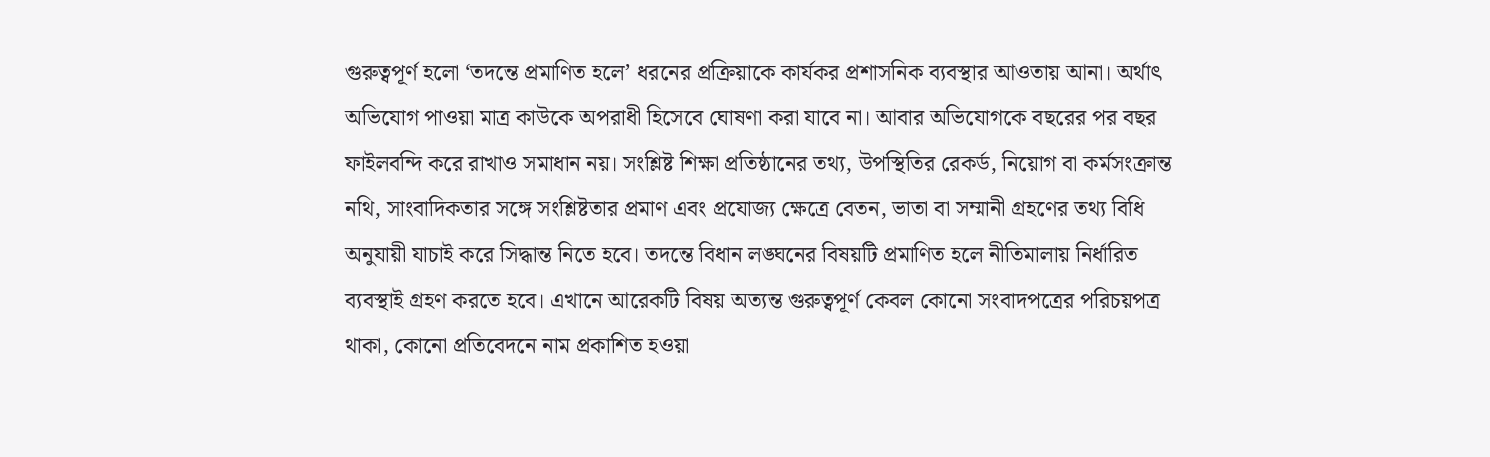গুরুত্বপূর্ণ হলো ‘তদন্তে প্রমাণিত হলে’ ধরনের প্রক্রিয়াকে কার্যকর প্রশাসনিক ব্যবস্থার আওতায় আনা। অর্থাৎ অভিযোগ পাওয়া মাত্র কাউকে অপরাধী হিসেবে ঘোষণা করা যাবে না। আবার অভিযোগকে বছরের পর বছর ফাইলবন্দি করে রাখাও সমাধান নয়। সংশ্লিষ্ট শিক্ষা প্রতিষ্ঠানের তথ্য, উপস্থিতির রেকর্ড, নিয়োগ বা কর্মসংক্রান্ত নথি, সাংবাদিকতার সঙ্গে সংশ্লিষ্টতার প্রমাণ এবং প্রযোজ্য ক্ষেত্রে বেতন, ভাতা বা সম্মানী গ্রহণের তথ্য বিধি অনুযায়ী যাচাই করে সিদ্ধান্ত নিতে হবে। তদন্তে বিধান লঙ্ঘনের বিষয়টি প্রমাণিত হলে নীতিমালায় নির্ধারিত ব্যবস্থাই গ্রহণ করতে হবে। এখানে আরেকটি বিষয় অত্যন্ত গুরুত্বপূর্ণ কেবল কোনো সংবাদপত্রের পরিচয়পত্র থাকা, কোনো প্রতিবেদনে নাম প্রকাশিত হওয়া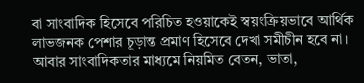বা সাংবাদিক হিসেবে পরিচিত হওয়াকেই স্বয়ংক্রিয়ভাবে আর্থিক লাভজনক পেশার চূড়ান্ত প্রমাণ হিসেবে দেখা সমীচীন হবে না। আবার সাংবাদিকতার মাধ্যমে নিয়মিত বেতন, ভাতা,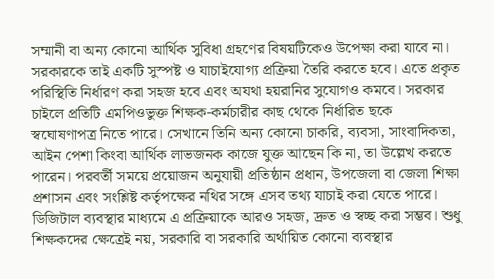সম্মানী বা অন্য কোনো আর্থিক সুবিধা গ্রহণের বিষয়টিকেও উপেক্ষা করা যাবে না। সরকারকে তাই একটি সুস্পষ্ট ও যাচাইযোগ্য প্রক্রিয়া তৈরি করতে হবে। এতে প্রকৃত পরিস্থিতি নির্ধারণ করা সহজ হবে এবং অযথা হয়রানির সুযোগও কমবে। সরকার চাইলে প্রতিটি এমপিওভুক্ত শিক্ষক-কর্মচারীর কাছ থেকে নির্ধারিত ছকে স্বঘোষণাপত্র নিতে পারে। সেখানে তিনি অন্য কোনো চাকরি, ব্যবসা, সাংবাদিকতা, আইন পেশা কিংবা আর্থিক লাভজনক কাজে যুক্ত আছেন কি না, তা উল্লেখ করতে পারেন। পরবর্তী সময়ে প্রয়োজন অনুযায়ী প্রতিষ্ঠান প্রধান, উপজেলা বা জেলা শিক্ষা প্রশাসন এবং সংশ্লিষ্ট কর্তৃপক্ষের নথির সঙ্গে এসব তথ্য যাচাই করা যেতে পারে। ডিজিটাল ব্যবস্থার মাধ্যমে এ প্রক্রিয়াকে আরও সহজ, দ্রুত ও স্বচ্ছ করা সম্ভব। শুধু শিক্ষকদের ক্ষেত্রেই নয়, সরকারি বা সরকারি অর্থায়িত কোনো ব্যবস্থার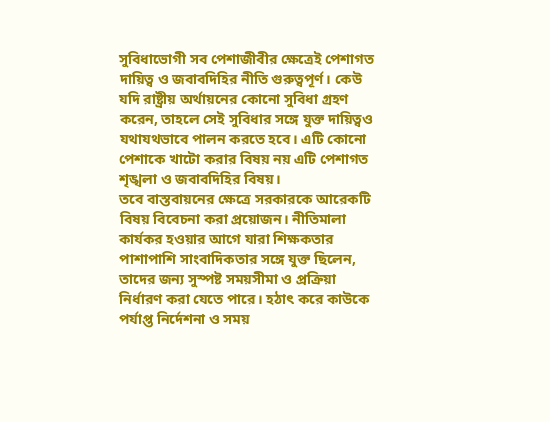সুবিধাভোগী সব পেশাজীবীর ক্ষেত্রেই পেশাগত দায়িত্ব ও জবাবদিহির নীতি গুরুত্বপূর্ণ। কেউ যদি রাষ্ট্রীয় অর্থায়নের কোনো সুবিধা গ্রহণ করেন, তাহলে সেই সুবিধার সঙ্গে যুক্ত দায়িত্বও যথাযথভাবে পালন করতে হবে। এটি কোনো পেশাকে খাটো করার বিষয় নয় এটি পেশাগত শৃঙ্খলা ও জবাবদিহির বিষয়।
তবে বাস্তবায়নের ক্ষেত্রে সরকারকে আরেকটি বিষয় বিবেচনা করা প্রয়োজন। নীতিমালা কার্যকর হওয়ার আগে যারা শিক্ষকতার পাশাপাশি সাংবাদিকতার সঙ্গে যুক্ত ছিলেন, তাদের জন্য সুস্পষ্ট সময়সীমা ও প্রক্রিয়া নির্ধারণ করা যেতে পারে। হঠাৎ করে কাউকে পর্যাপ্ত নির্দেশনা ও সময়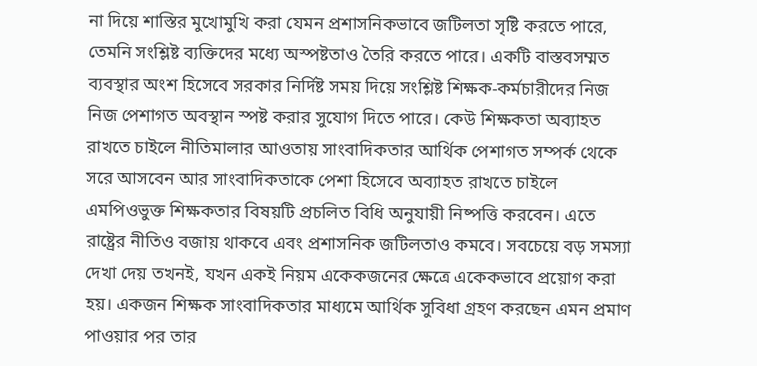না দিয়ে শাস্তির মুখোমুখি করা যেমন প্রশাসনিকভাবে জটিলতা সৃষ্টি করতে পারে, তেমনি সংশ্লিষ্ট ব্যক্তিদের মধ্যে অস্পষ্টতাও তৈরি করতে পারে। একটি বাস্তবসম্মত ব্যবস্থার অংশ হিসেবে সরকার নির্দিষ্ট সময় দিয়ে সংশ্লিষ্ট শিক্ষক-কর্মচারীদের নিজ নিজ পেশাগত অবস্থান স্পষ্ট করার সুযোগ দিতে পারে। কেউ শিক্ষকতা অব্যাহত রাখতে চাইলে নীতিমালার আওতায় সাংবাদিকতার আর্থিক পেশাগত সম্পর্ক থেকে সরে আসবেন আর সাংবাদিকতাকে পেশা হিসেবে অব্যাহত রাখতে চাইলে এমপিওভুক্ত শিক্ষকতার বিষয়টি প্রচলিত বিধি অনুযায়ী নিষ্পত্তি করবেন। এতে রাষ্ট্রের নীতিও বজায় থাকবে এবং প্রশাসনিক জটিলতাও কমবে। সবচেয়ে বড় সমস্যা দেখা দেয় তখনই, যখন একই নিয়ম একেকজনের ক্ষেত্রে একেকভাবে প্রয়োগ করা হয়। একজন শিক্ষক সাংবাদিকতার মাধ্যমে আর্থিক সুবিধা গ্রহণ করছেন এমন প্রমাণ পাওয়ার পর তার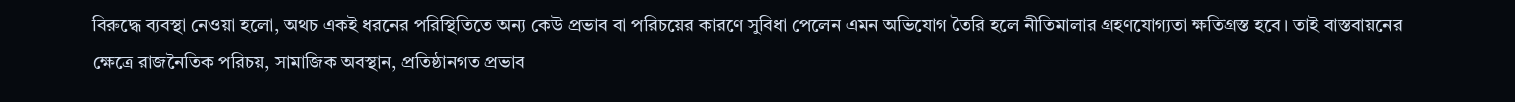বিরুদ্ধে ব্যবস্থা নেওয়া হলো, অথচ একই ধরনের পরিস্থিতিতে অন্য কেউ প্রভাব বা পরিচয়ের কারণে সুবিধা পেলেন এমন অভিযোগ তৈরি হলে নীতিমালার গ্রহণযোগ্যতা ক্ষতিগ্রস্ত হবে। তাই বাস্তবায়নের ক্ষেত্রে রাজনৈতিক পরিচয়, সামাজিক অবস্থান, প্রতিষ্ঠানগত প্রভাব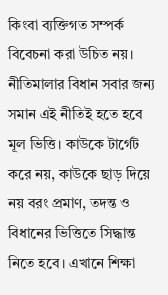কিংবা ব্যক্তিগত সম্পর্ক বিবেচনা করা উচিত নয়। নীতিমালার বিধান সবার জন্য সমান এই নীতিই হতে হবে মূল ভিত্তি। কাউকে টার্গেট করে নয়, কাউকে ছাড় দিয়ে নয় বরং প্রমাণ, তদন্ত ও বিধানের ভিত্তিতে সিদ্ধান্ত নিতে হবে। এখানে শিক্ষা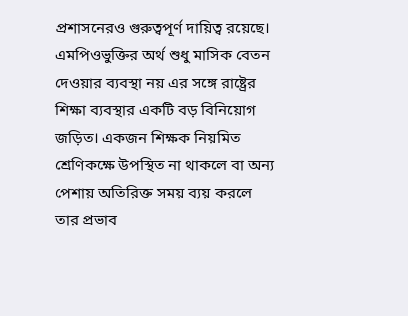প্রশাসনেরও গুরুত্বপূর্ণ দায়িত্ব রয়েছে। এমপিওভুক্তির অর্থ শুধু মাসিক বেতন দেওয়ার ব্যবস্থা নয় এর সঙ্গে রাষ্ট্রের শিক্ষা ব্যবস্থার একটি বড় বিনিয়োগ জড়িত। একজন শিক্ষক নিয়মিত শ্রেণিকক্ষে উপস্থিত না থাকলে বা অন্য পেশায় অতিরিক্ত সময় ব্যয় করলে তার প্রভাব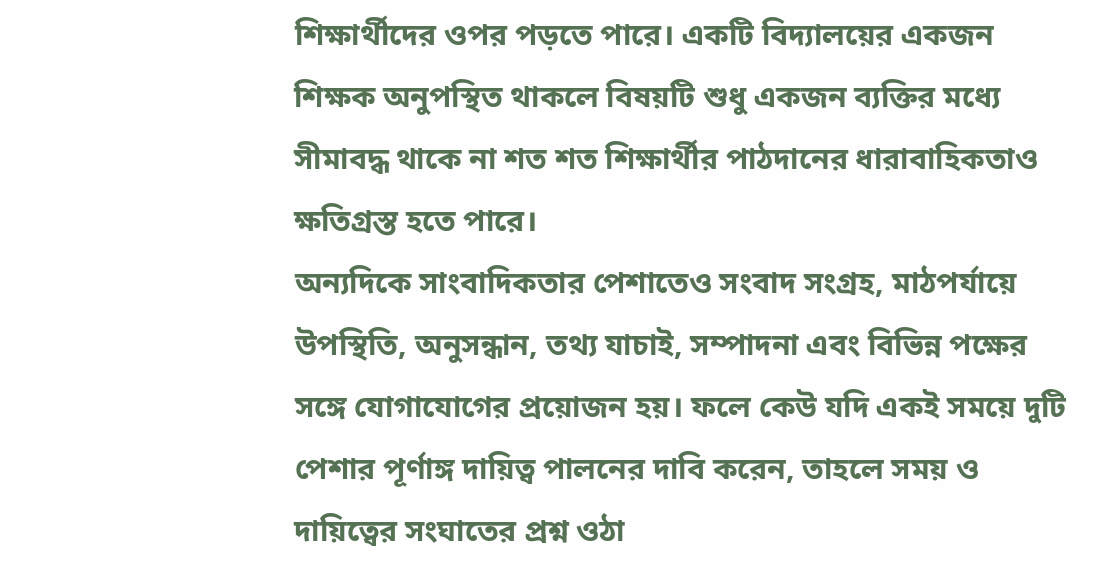শিক্ষার্থীদের ওপর পড়তে পারে। একটি বিদ্যালয়ের একজন শিক্ষক অনুপস্থিত থাকলে বিষয়টি শুধু একজন ব্যক্তির মধ্যে সীমাবদ্ধ থাকে না শত শত শিক্ষার্থীর পাঠদানের ধারাবাহিকতাও ক্ষতিগ্রস্ত হতে পারে।
অন্যদিকে সাংবাদিকতার পেশাতেও সংবাদ সংগ্রহ, মাঠপর্যায়ে উপস্থিতি, অনুসন্ধান, তথ্য যাচাই, সম্পাদনা এবং বিভিন্ন পক্ষের সঙ্গে যোগাযোগের প্রয়োজন হয়। ফলে কেউ যদি একই সময়ে দুটি পেশার পূর্ণাঙ্গ দায়িত্ব পালনের দাবি করেন, তাহলে সময় ও দায়িত্বের সংঘাতের প্রশ্ন ওঠা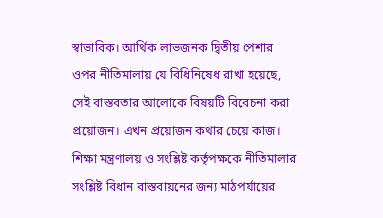স্বাভাবিক। আর্থিক লাভজনক দ্বিতীয় পেশার ওপর নীতিমালায় যে বিধিনিষেধ রাখা হয়েছে, সেই বাস্তবতার আলোকে বিষয়টি বিবেচনা করা প্রয়োজন। এখন প্রয়োজন কথার চেয়ে কাজ। শিক্ষা মন্ত্রণালয় ও সংশ্লিষ্ট কর্তৃপক্ষকে নীতিমালার সংশ্লিষ্ট বিধান বাস্তবায়নের জন্য মাঠপর্যায়ের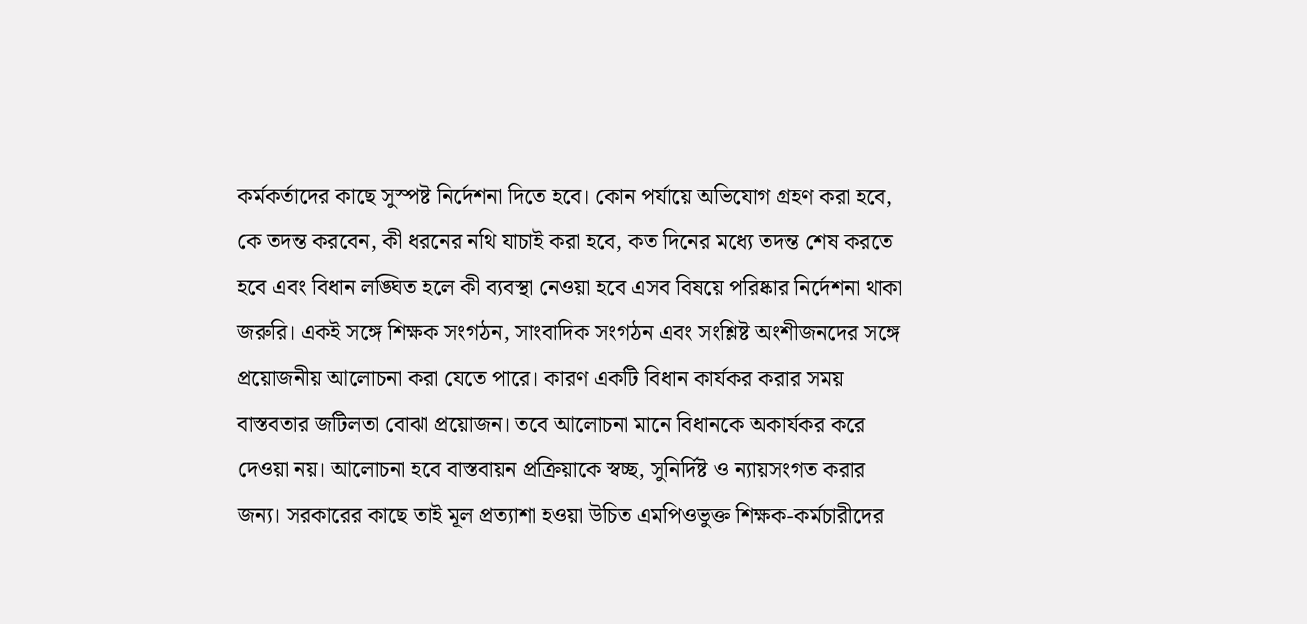কর্মকর্তাদের কাছে সুস্পষ্ট নির্দেশনা দিতে হবে। কোন পর্যায়ে অভিযোগ গ্রহণ করা হবে, কে তদন্ত করবেন, কী ধরনের নথি যাচাই করা হবে, কত দিনের মধ্যে তদন্ত শেষ করতে হবে এবং বিধান লঙ্ঘিত হলে কী ব্যবস্থা নেওয়া হবে এসব বিষয়ে পরিষ্কার নির্দেশনা থাকা জরুরি। একই সঙ্গে শিক্ষক সংগঠন, সাংবাদিক সংগঠন এবং সংশ্লিষ্ট অংশীজনদের সঙ্গে প্রয়োজনীয় আলোচনা করা যেতে পারে। কারণ একটি বিধান কার্যকর করার সময় বাস্তবতার জটিলতা বোঝা প্রয়োজন। তবে আলোচনা মানে বিধানকে অকার্যকর করে দেওয়া নয়। আলোচনা হবে বাস্তবায়ন প্রক্রিয়াকে স্বচ্ছ, সুনির্দিষ্ট ও ন্যায়সংগত করার জন্য। সরকারের কাছে তাই মূল প্রত্যাশা হওয়া উচিত এমপিওভুক্ত শিক্ষক-কর্মচারীদের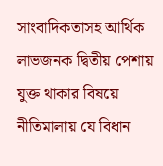সাংবাদিকতাসহ আর্থিক লাভজনক দ্বিতীয় পেশায় যুক্ত থাকার বিষয়ে নীতিমালায় যে বিধান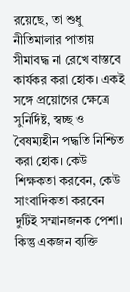রয়েছে, তা শুধু নীতিমালার পাতায় সীমাবদ্ধ না রেখে বাস্তবে কার্যকর করা হোক। একই সঙ্গে প্রয়োগের ক্ষেত্রে সুনির্দিষ্ট, স্বচ্ছ ও বৈষম্যহীন পদ্ধতি নিশ্চিত করা হোক। কেউ শিক্ষকতা করবেন, কেউ সাংবাদিকতা করবেন দুটিই সম্মানজনক পেশা। কিন্তু একজন ব্যক্তি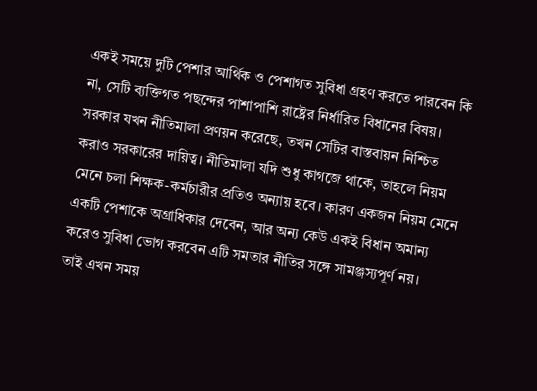একই সময়ে দুটি পেশার আর্থিক ও পেশাগত সুবিধা গ্রহণ করতে পারবেন কি না, সেটি ব্যক্তিগত পছন্দের পাশাপাশি রাষ্ট্রের নির্ধারিত বিধানের বিষয়। সরকার যখন নীতিমালা প্রণয়ন করেছে, তখন সেটির বাস্তবায়ন নিশ্চিত করাও সরকারের দায়িত্ব। নীতিমালা যদি শুধু কাগজে থাকে, তাহলে নিয়ম মেনে চলা শিক্ষক-কর্মচারীর প্রতিও অন্যায় হবে। কারণ একজন নিয়ম মেনে একটি পেশাকে অগ্রাধিকার দেবেন, আর অন্য কেউ একই বিধান অমান্য করেও সুবিধা ভোগ করবেন এটি সমতার নীতির সঙ্গে সামঞ্জস্যপূর্ণ নয়।
তাই এখন সময়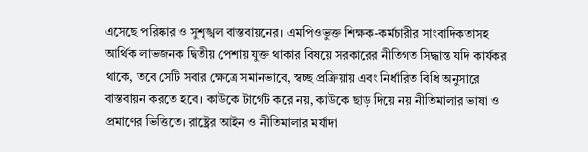এসেছে পরিষ্কার ও সুশৃঙ্খল বাস্তবায়নের। এমপিওভুক্ত শিক্ষক-কর্মচারীর সাংবাদিকতাসহ আর্থিক লাভজনক দ্বিতীয় পেশায় যুক্ত থাকার বিষয়ে সরকারের নীতিগত সিদ্ধান্ত যদি কার্যকর থাকে, তবে সেটি সবার ক্ষেত্রে সমানভাবে, স্বচ্ছ প্রক্রিয়ায় এবং নির্ধারিত বিধি অনুসারে বাস্তবায়ন করতে হবে। কাউকে টার্গেট করে নয়, কাউকে ছাড় দিয়ে নয় নীতিমালার ভাষা ও প্রমাণের ভিত্তিতে। রাষ্ট্রের আইন ও নীতিমালার মর্যাদা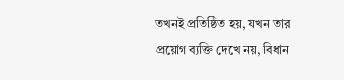তখনই প্রতিষ্ঠিত হয়, যখন তার প্রয়োগ ব্যক্তি দেখে নয়, বিধান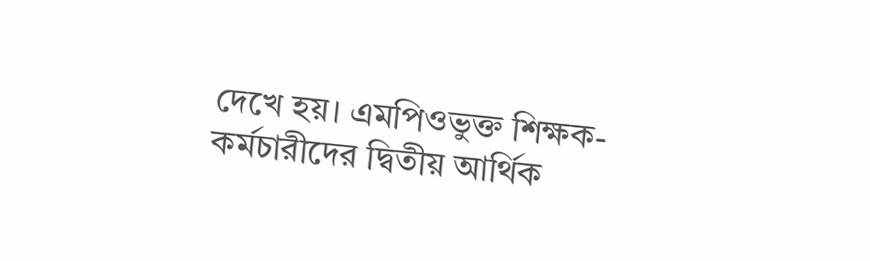দেখে হয়। এমপিওভুক্ত শিক্ষক-কর্মচারীদের দ্বিতীয় আর্থিক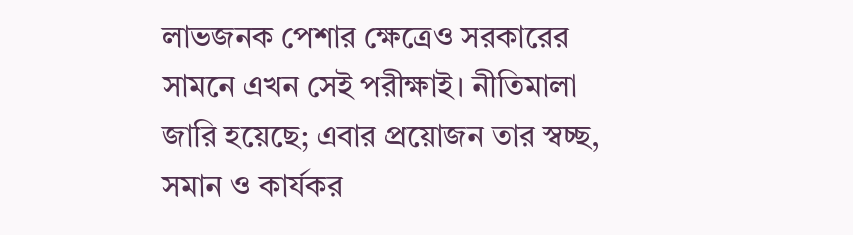লাভজনক পেশার ক্ষেত্রেও সরকারের সামনে এখন সেই পরীক্ষাই। নীতিমালা জারি হয়েছে; এবার প্রয়োজন তার স্বচ্ছ, সমান ও কার্যকর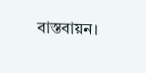বাস্তবায়ন।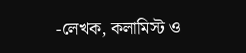-লেখক, কলামিস্ট ও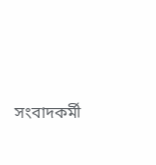সংবাদকর্মী